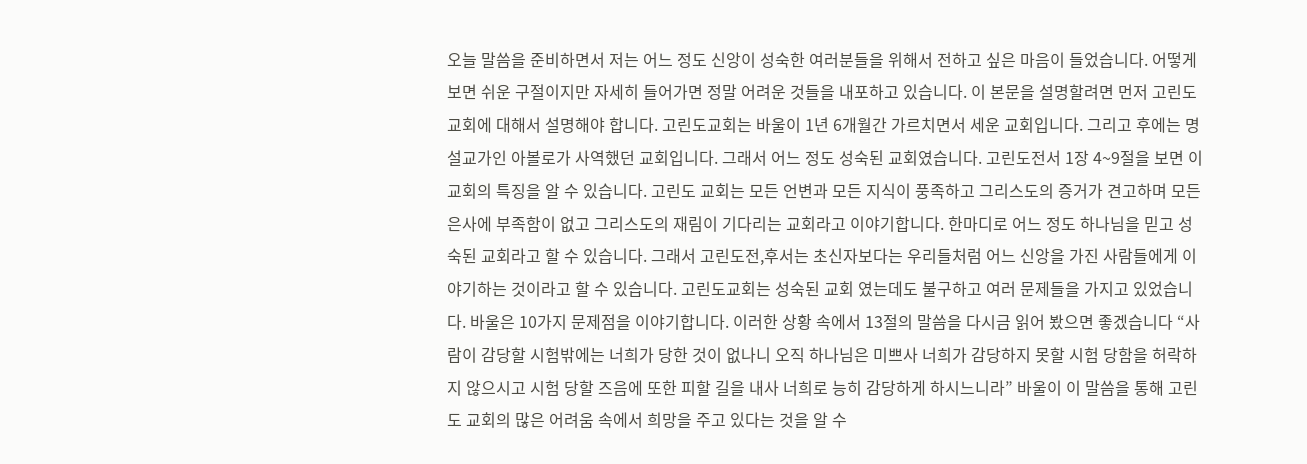오늘 말씀을 준비하면서 저는 어느 정도 신앙이 성숙한 여러분들을 위해서 전하고 싶은 마음이 들었습니다. 어떻게 보면 쉬운 구절이지만 자세히 들어가면 정말 어려운 것들을 내포하고 있습니다. 이 본문을 설명할려면 먼저 고린도 교회에 대해서 설명해야 합니다. 고린도교회는 바울이 1년 6개월간 가르치면서 세운 교회입니다. 그리고 후에는 명설교가인 아볼로가 사역했던 교회입니다. 그래서 어느 정도 성숙된 교회였습니다. 고린도전서 1장 4~9절을 보면 이 교회의 특징을 알 수 있습니다. 고린도 교회는 모든 언변과 모든 지식이 풍족하고 그리스도의 증거가 견고하며 모든 은사에 부족함이 없고 그리스도의 재림이 기다리는 교회라고 이야기합니다. 한마디로 어느 정도 하나님을 믿고 성숙된 교회라고 할 수 있습니다. 그래서 고린도전,후서는 초신자보다는 우리들처럼 어느 신앙을 가진 사람들에게 이야기하는 것이라고 할 수 있습니다. 고린도교회는 성숙된 교회 였는데도 불구하고 여러 문제들을 가지고 있었습니다. 바울은 10가지 문제점을 이야기합니다. 이러한 상황 속에서 13절의 말씀을 다시금 읽어 봤으면 좋겠습니다 “사람이 감당할 시험밖에는 너희가 당한 것이 없나니 오직 하나님은 미쁘사 너희가 감당하지 못할 시험 당함을 허락하지 않으시고 시험 당할 즈음에 또한 피할 길을 내사 너희로 능히 감당하게 하시느니라” 바울이 이 말씀을 통해 고린도 교회의 많은 어려움 속에서 희망을 주고 있다는 것을 알 수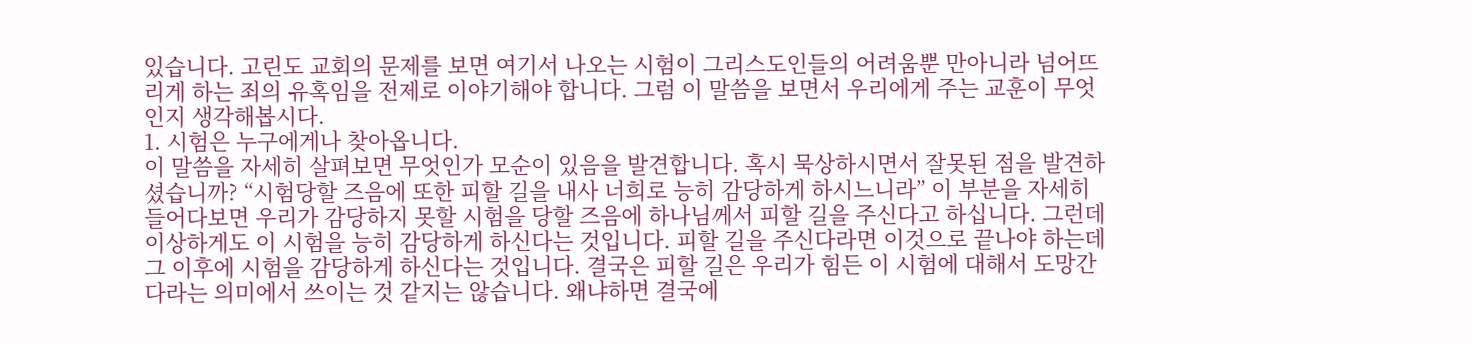있습니다. 고린도 교회의 문제를 보면 여기서 나오는 시험이 그리스도인들의 어려움뿐 만아니라 넘어뜨리게 하는 죄의 유혹임을 전제로 이야기해야 합니다. 그럼 이 말씀을 보면서 우리에게 주는 교훈이 무엇인지 생각해봅시다.
1. 시험은 누구에게나 찾아옵니다.
이 말씀을 자세히 살펴보면 무엇인가 모순이 있음을 발견합니다. 혹시 묵상하시면서 잘못된 점을 발견하셨습니까? “시험당할 즈음에 또한 피할 길을 내사 너희로 능히 감당하게 하시느니라” 이 부분을 자세히 들어다보면 우리가 감당하지 못할 시험을 당할 즈음에 하나님께서 피할 길을 주신다고 하십니다. 그런데 이상하게도 이 시험을 능히 감당하게 하신다는 것입니다. 피할 길을 주신다라면 이것으로 끝나야 하는데 그 이후에 시험을 감당하게 하신다는 것입니다. 결국은 피할 길은 우리가 힘든 이 시험에 대해서 도망간다라는 의미에서 쓰이는 것 같지는 않습니다. 왜냐하면 결국에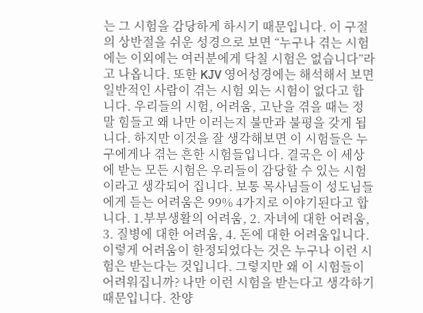는 그 시험을 감당하게 하시기 때문입니다. 이 구절의 상반절을 쉬운 성경으로 보면 “누구나 겪는 시험에는 이외에는 여러분에게 닥칠 시험은 없습니다”라고 나옵니다. 또한 KJV 영어성경에는 해석해서 보면 일반적인 사람이 겪는 시험 외는 시험이 없다고 합니다. 우리들의 시험, 어려움, 고난을 겪을 때는 정말 힘들고 왜 나만 이러는지 불만과 불평을 갖게 됩니다. 하지만 이것을 잘 생각해보면 이 시험들은 누구에게나 겪는 흔한 시험들입니다. 결국은 이 세상에 받는 모든 시험은 우리들이 감당할 수 있는 시험이라고 생각되어 집니다. 보통 목사님들이 성도님들에게 듣는 어려움은 99% 4가지로 이야기된다고 합니다. 1.부부생활의 어려움, 2. 자녀에 대한 어려움, 3. 질병에 대한 어려움, 4. 돈에 대한 어려움입니다. 이렇게 어려움이 한정되었다는 것은 누구나 이런 시험은 받는다는 것입니다. 그렇지만 왜 이 시험들이 어려워집니까? 나만 이런 시험을 받는다고 생각하기 때문입니다. 찬양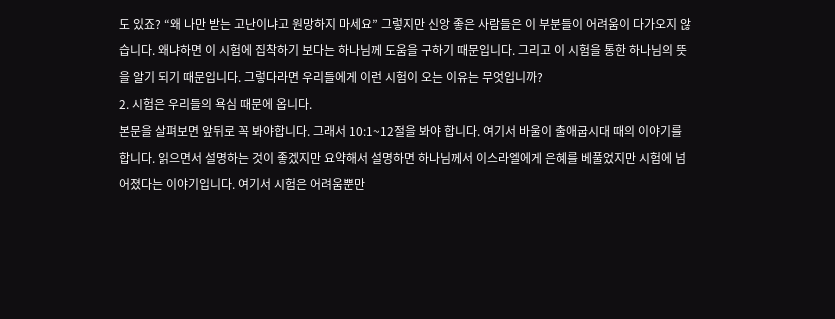도 있죠? “왜 나만 받는 고난이냐고 원망하지 마세요” 그렇지만 신앙 좋은 사람들은 이 부분들이 어려움이 다가오지 않습니다. 왜냐하면 이 시험에 집착하기 보다는 하나님께 도움을 구하기 때문입니다. 그리고 이 시험을 통한 하나님의 뜻을 알기 되기 때문입니다. 그렇다라면 우리들에게 이런 시험이 오는 이유는 무엇입니까?
2. 시험은 우리들의 욕심 때문에 옵니다.
본문을 살펴보면 앞뒤로 꼭 봐야합니다. 그래서 10:1~12절을 봐야 합니다. 여기서 바울이 출애굽시대 때의 이야기를 합니다. 읽으면서 설명하는 것이 좋겠지만 요약해서 설명하면 하나님께서 이스라엘에게 은혜를 베풀었지만 시험에 넘어졌다는 이야기입니다. 여기서 시험은 어려움뿐만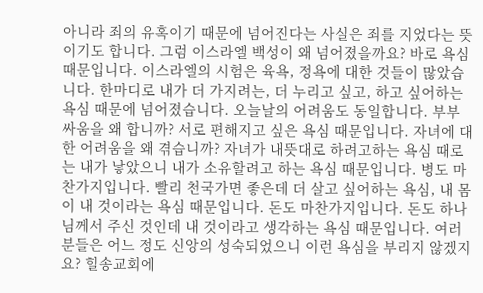아니라 죄의 유혹이기 때문에 넘어진다는 사실은 죄를 지었다는 뜻이기도 합니다. 그럼 이스라엘 백성이 왜 넘어졌을까요? 바로 욕심 때문입니다. 이스라엘의 시험은 육욕, 정욕에 대한 것들이 많았습니다. 한마디로 내가 더 가지려는, 더 누리고 싶고, 하고 싶어하는 욕심 때문에 넘어졌습니다. 오늘날의 어려움도 동일합니다. 부부싸움을 왜 합니까? 서로 편해지고 싶은 욕심 때문입니다. 자녀에 대한 어려움을 왜 겪습니까? 자녀가 내뜻대로 하려고하는 욕심 때로는 내가 낳았으니 내가 소유할려고 하는 욕심 때문입니다. 병도 마찬가지입니다. 빨리 천국가면 좋은데 더 살고 싶어하는 욕심, 내 몸이 내 것이라는 욕심 때문입니다. 돈도 마찬가지입니다. 돈도 하나님께서 주신 것인데 내 것이라고 생각하는 욕심 때문입니다. 여러분들은 어느 정도 신앙의 성숙되었으니 이런 욕심을 부리지 않겠지요? 힐송교회에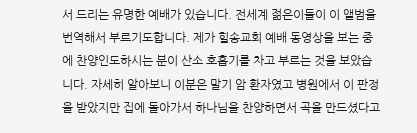서 드리는 유명한 예배가 있습니다. 전세계 젊은이들이 이 앨범을 번역해서 부르기도합니다. 제가 힐송교회 예배 동영상을 보는 중에 찬양인도하시는 분이 산소 호흡기를 차고 부르는 것을 보았습니다. 자세히 알아보니 이분은 말기 암 환자였고 병원에서 이 판정을 받았지만 집에 돌아가서 하나님을 찬양하면서 곡을 만드셨다고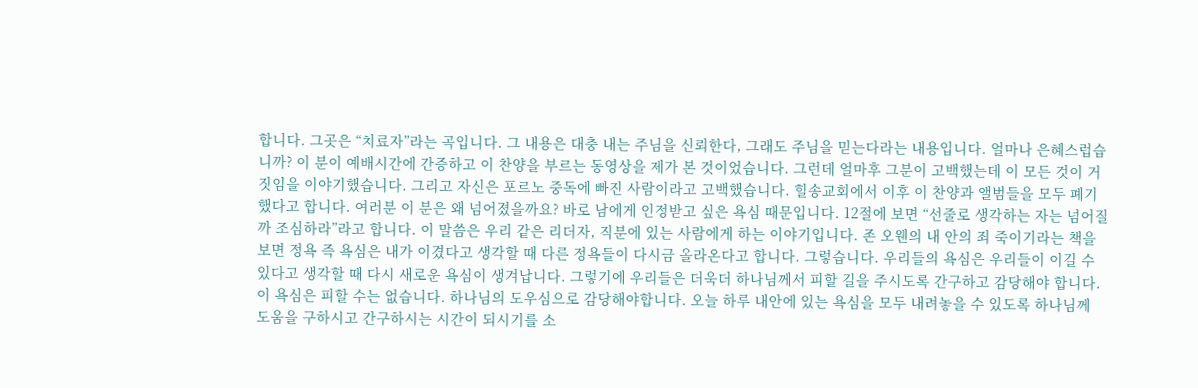합니다. 그곳은 “치료자”라는 곡입니다. 그 내용은 대충 내는 주님을 신뢰한다, 그래도 주님을 믿는다라는 내용입니다. 얼마나 은혜스럽습니까? 이 분이 예배시간에 간증하고 이 찬양을 부르는 동영상을 제가 본 것이었습니다. 그런데 얼마후 그분이 고백했는데 이 모든 것이 거짓임을 이야기했습니다. 그리고 자신은 포르노 중독에 빠진 사람이라고 고백했습니다. 힐송교회에서 이후 이 찬양과 앨범들을 모두 폐기했다고 합니다. 여러분 이 분은 왜 넘어졌을까요? 바로 남에게 인정받고 싶은 욕심 때문입니다. 12절에 보면 “선줄로 생각하는 자는 넘어질까 조심하라”라고 합니다. 이 말씀은 우리 같은 리더자, 직분에 있는 사람에게 하는 이야기입니다. 존 오웬의 내 안의 죄 죽이기라는 책을 보면 정욕 즉 욕심은 내가 이겼다고 생각할 때 다른 정욕들이 다시금 올라온다고 합니다. 그렇습니다. 우리들의 욕심은 우리들이 이길 수 있다고 생각할 때 다시 새로운 욕심이 생겨납니다. 그렇기에 우리들은 더욱더 하나님께서 피할 길을 주시도록 간구하고 감당해야 합니다. 이 욕심은 피할 수는 없습니다. 하나님의 도우심으로 감당해야합니다. 오늘 하루 내안에 있는 욕심을 모두 내려놓을 수 있도록 하나님께 도움을 구하시고 간구하시는 시간이 되시기를 소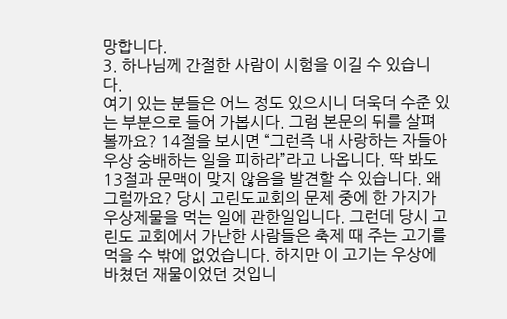망합니다.
3. 하나님께 간절한 사람이 시험을 이길 수 있습니다.
여기 있는 분들은 어느 정도 있으시니 더욱더 수준 있는 부분으로 들어 가봅시다. 그럼 본문의 뒤를 살펴 볼까요? 14절을 보시면 “그런즉 내 사랑하는 자들아 우상 숭배하는 일을 피하라”라고 나옵니다. 딱 봐도 13절과 문맥이 맞지 않음을 발견할 수 있습니다. 왜 그럴까요? 당시 고린도교회의 문제 중에 한 가지가 우상제물을 먹는 일에 관한일입니다. 그런데 당시 고린도 교회에서 가난한 사람들은 축제 때 주는 고기를 먹을 수 밖에 없었습니다. 하지만 이 고기는 우상에 바쳤던 재물이었던 것입니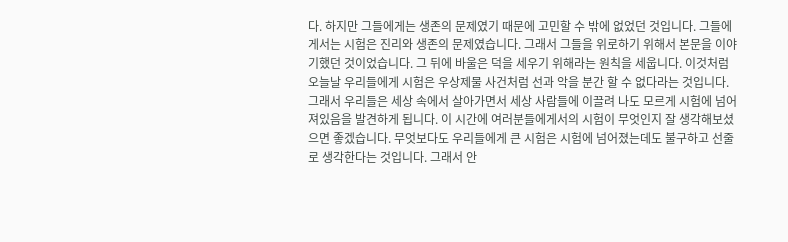다. 하지만 그들에게는 생존의 문제였기 때문에 고민할 수 밖에 없었던 것입니다. 그들에게서는 시험은 진리와 생존의 문제였습니다. 그래서 그들을 위로하기 위해서 본문을 이야기했던 것이었습니다. 그 뒤에 바울은 덕을 세우기 위해라는 원칙을 세웁니다. 이것처럼 오늘날 우리들에게 시험은 우상제물 사건처럼 선과 악을 분간 할 수 없다라는 것입니다. 그래서 우리들은 세상 속에서 살아가면서 세상 사람들에 이끌려 나도 모르게 시험에 넘어져있음을 발견하게 됩니다. 이 시간에 여러분들에게서의 시험이 무엇인지 잘 생각해보셨으면 좋겠습니다. 무엇보다도 우리들에게 큰 시험은 시험에 넘어졌는데도 불구하고 선줄로 생각한다는 것입니다. 그래서 안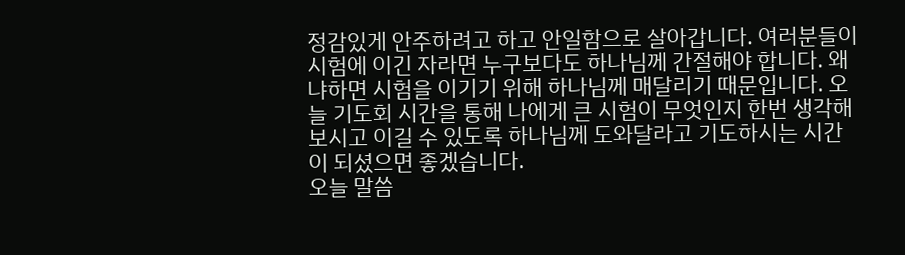정감있게 안주하려고 하고 안일함으로 살아갑니다. 여러분들이 시험에 이긴 자라면 누구보다도 하나님께 간절해야 합니다. 왜냐하면 시험을 이기기 위해 하나님께 매달리기 때문입니다. 오늘 기도회 시간을 통해 나에게 큰 시험이 무엇인지 한번 생각해보시고 이길 수 있도록 하나님께 도와달라고 기도하시는 시간이 되셨으면 좋겠습니다.
오늘 말씀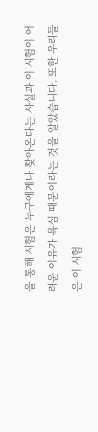을 통해 시험은 누구에게나 찾아온다는 사실과 이 시험이 어려운 이유가 욕심 때문이라는 것을 알았습니다. 또한 우리들은 이 시험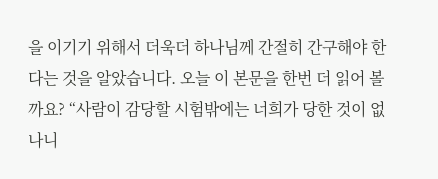을 이기기 위해서 더욱더 하나님께 간절히 간구해야 한다는 것을 알았습니다. 오늘 이 본문을 한번 더 읽어 볼까요? “사람이 감당할 시험밖에는 너희가 당한 것이 없나니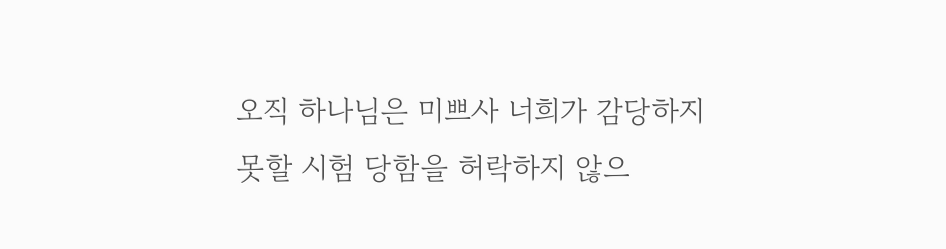오직 하나님은 미쁘사 너희가 감당하지 못할 시험 당함을 허락하지 않으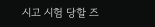시고 시험 당할 즈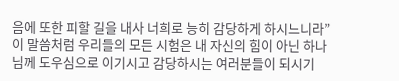음에 또한 피할 길을 내사 너희로 능히 감당하게 하시느니라” 이 말씀처럼 우리들의 모든 시험은 내 자신의 힘이 아닌 하나님께 도우심으로 이기시고 감당하시는 여러분들이 되시기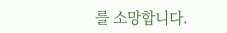를 소망합니다.